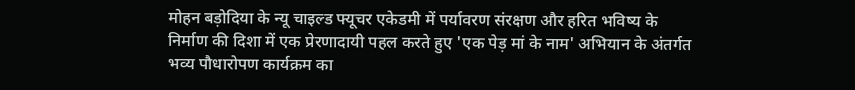मोहन बड़ोदिया के न्यू चाइल्ड फ्यूचर एकेडमी में पर्यावरण संरक्षण और हरित भविष्य के निर्माण की दिशा में एक प्रेरणादायी पहल करते हुए 'एक पेड़ मां के नाम' अभियान के अंतर्गत भव्य पौधारोपण कार्यक्रम का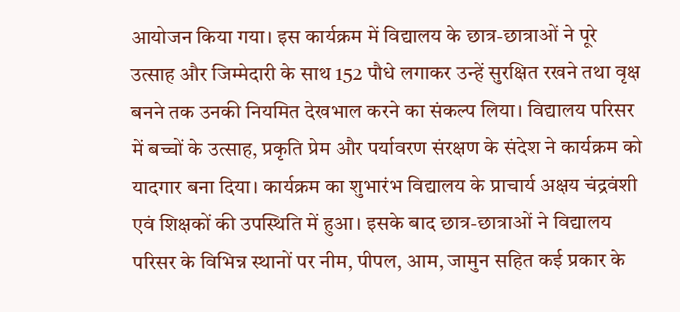आयोजन किया गया। इस कार्यक्रम में विद्यालय के छात्र-छात्राओं ने पूरे उत्साह और जिम्मेदारी के साथ 152 पौधे लगाकर उन्हें सुरक्षित रखने तथा वृक्ष बनने तक उनकी नियमित देखभाल करने का संकल्प लिया। विद्यालय परिसर में बच्चों के उत्साह, प्रकृति प्रेम और पर्यावरण संरक्षण के संदेश ने कार्यक्रम को यादगार बना दिया। कार्यक्रम का शुभारंभ विद्यालय के प्राचार्य अक्षय चंद्रवंशी एवं शिक्षकों की उपस्थिति में हुआ। इसके बाद छात्र-छात्राओं ने विद्यालय परिसर के विभिन्न स्थानों पर नीम, पीपल, आम, जामुन सहित कई प्रकार के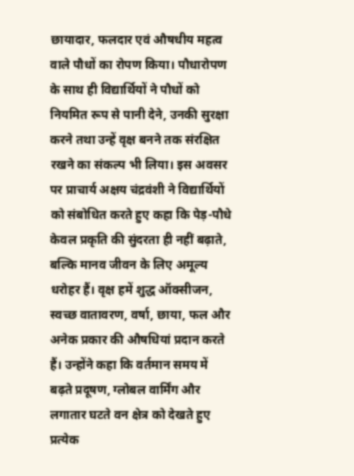छायादार, फलदार एवं औषधीय महत्व वाले पौधों का रोपण किया। पौधारोपण के साथ ही विद्यार्थियों ने पौधों को नियमित रूप से पानी देने, उनकी सुरक्षा करने तथा उन्हें वृक्ष बनने तक संरक्षित रखने का संकल्प भी लिया। इस अवसर पर प्राचार्य अक्षय चंद्रवंशी ने विद्यार्थियों को संबोधित करते हुए कहा कि पेड़-पौधे केवल प्रकृति की सुंदरता ही नहीं बढ़ाते, बल्कि मानव जीवन के लिए अमूल्य धरोहर हैं। वृक्ष हमें शुद्ध ऑक्सीजन, स्वच्छ वातावरण, वर्षा, छाया, फल और अनेक प्रकार की औषधियां प्रदान करते हैं। उन्होंने कहा कि वर्तमान समय में बढ़ते प्रदूषण, ग्लोबल वार्मिंग और लगातार घटते वन क्षेत्र को देखते हुए प्रत्येक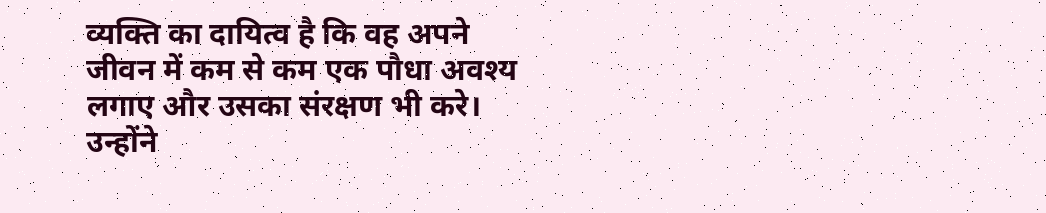व्यक्ति का दायित्व है कि वह अपने जीवन में कम से कम एक पौधा अवश्य लगाए और उसका संरक्षण भी करे। उन्होंने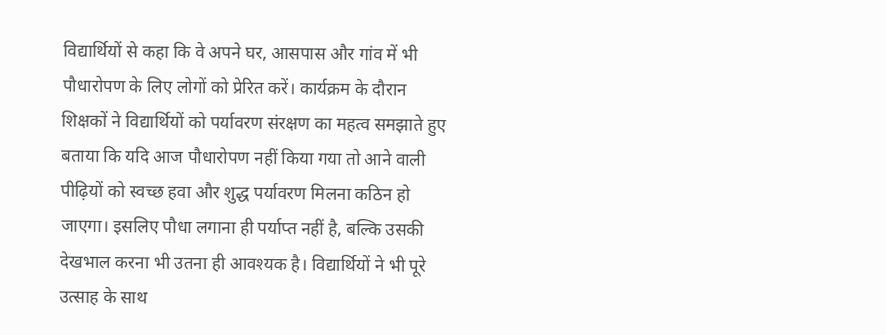विद्यार्थियों से कहा कि वे अपने घर, आसपास और गांव में भी पौधारोपण के लिए लोगों को प्रेरित करें। कार्यक्रम के दौरान शिक्षकों ने विद्यार्थियों को पर्यावरण संरक्षण का महत्व समझाते हुए बताया कि यदि आज पौधारोपण नहीं किया गया तो आने वाली पीढ़ियों को स्वच्छ हवा और शुद्ध पर्यावरण मिलना कठिन हो जाएगा। इसलिए पौधा लगाना ही पर्याप्त नहीं है, बल्कि उसकी देखभाल करना भी उतना ही आवश्यक है। विद्यार्थियों ने भी पूरे उत्साह के साथ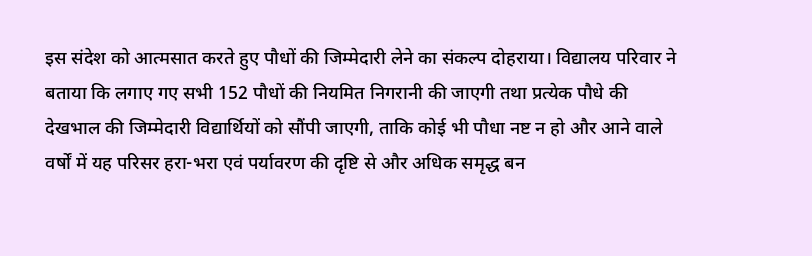इस संदेश को आत्मसात करते हुए पौधों की जिम्मेदारी लेने का संकल्प दोहराया। विद्यालय परिवार ने बताया कि लगाए गए सभी 152 पौधों की नियमित निगरानी की जाएगी तथा प्रत्येक पौधे की देखभाल की जिम्मेदारी विद्यार्थियों को सौंपी जाएगी, ताकि कोई भी पौधा नष्ट न हो और आने वाले वर्षों में यह परिसर हरा-भरा एवं पर्यावरण की दृष्टि से और अधिक समृद्ध बन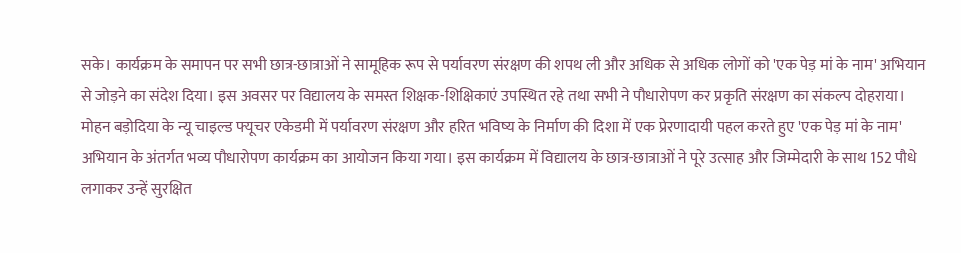सके। कार्यक्रम के समापन पर सभी छात्र-छात्राओं ने सामूहिक रूप से पर्यावरण संरक्षण की शपथ ली और अधिक से अधिक लोगों को 'एक पेड़ मां के नाम' अभियान से जोड़ने का संदेश दिया। इस अवसर पर विद्यालय के समस्त शिक्षक-शिक्षिकाएं उपस्थित रहे तथा सभी ने पौधारोपण कर प्रकृति संरक्षण का संकल्प दोहराया।
मोहन बड़ोदिया के न्यू चाइल्ड फ्यूचर एकेडमी में पर्यावरण संरक्षण और हरित भविष्य के निर्माण की दिशा में एक प्रेरणादायी पहल करते हुए 'एक पेड़ मां के नाम' अभियान के अंतर्गत भव्य पौधारोपण कार्यक्रम का आयोजन किया गया। इस कार्यक्रम में विद्यालय के छात्र-छात्राओं ने पूरे उत्साह और जिम्मेदारी के साथ 152 पौधे लगाकर उन्हें सुरक्षित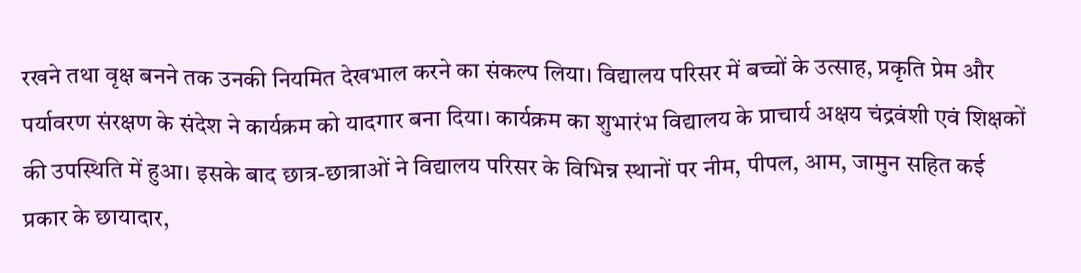रखने तथा वृक्ष बनने तक उनकी नियमित देखभाल करने का संकल्प लिया। विद्यालय परिसर में बच्चों के उत्साह, प्रकृति प्रेम और पर्यावरण संरक्षण के संदेश ने कार्यक्रम को यादगार बना दिया। कार्यक्रम का शुभारंभ विद्यालय के प्राचार्य अक्षय चंद्रवंशी एवं शिक्षकों की उपस्थिति में हुआ। इसके बाद छात्र-छात्राओं ने विद्यालय परिसर के विभिन्न स्थानों पर नीम, पीपल, आम, जामुन सहित कई प्रकार के छायादार,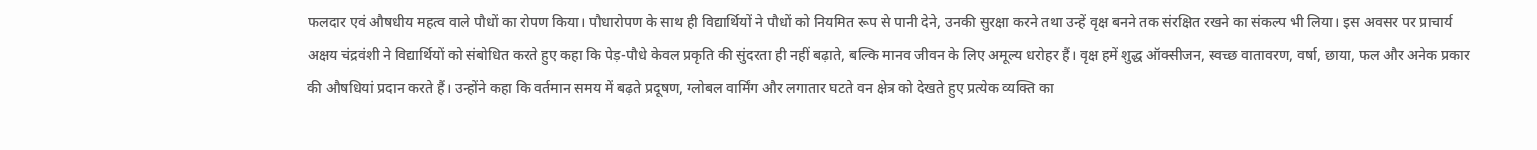फलदार एवं औषधीय महत्व वाले पौधों का रोपण किया। पौधारोपण के साथ ही विद्यार्थियों ने पौधों को नियमित रूप से पानी देने, उनकी सुरक्षा करने तथा उन्हें वृक्ष बनने तक संरक्षित रखने का संकल्प भी लिया। इस अवसर पर प्राचार्य अक्षय चंद्रवंशी ने विद्यार्थियों को संबोधित करते हुए कहा कि पेड़-पौधे केवल प्रकृति की सुंदरता ही नहीं बढ़ाते, बल्कि मानव जीवन के लिए अमूल्य धरोहर हैं। वृक्ष हमें शुद्ध ऑक्सीजन, स्वच्छ वातावरण, वर्षा, छाया, फल और अनेक प्रकार की औषधियां प्रदान करते हैं। उन्होंने कहा कि वर्तमान समय में बढ़ते प्रदूषण, ग्लोबल वार्मिंग और लगातार घटते वन क्षेत्र को देखते हुए प्रत्येक व्यक्ति का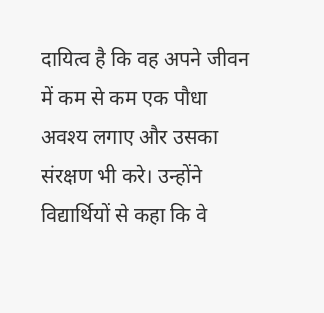दायित्व है कि वह अपने जीवन में कम से कम एक पौधा अवश्य लगाए और उसका संरक्षण भी करे। उन्होंने विद्यार्थियों से कहा कि वे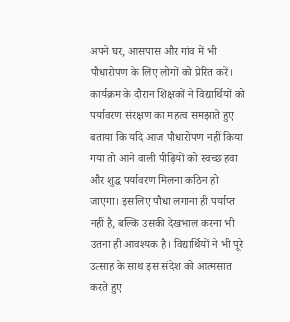अपने घर, आसपास और गांव में भी पौधारोपण के लिए लोगों को प्रेरित करें। कार्यक्रम के दौरान शिक्षकों ने विद्यार्थियों को पर्यावरण संरक्षण का महत्व समझाते हुए बताया कि यदि आज पौधारोपण नहीं किया गया तो आने वाली पीढ़ियों को स्वच्छ हवा और शुद्ध पर्यावरण मिलना कठिन हो जाएगा। इसलिए पौधा लगाना ही पर्याप्त नहीं है, बल्कि उसकी देखभाल करना भी उतना ही आवश्यक है। विद्यार्थियों ने भी पूरे उत्साह के साथ इस संदेश को आत्मसात करते हुए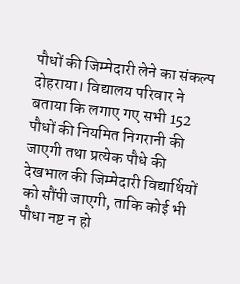पौधों की जिम्मेदारी लेने का संकल्प दोहराया। विद्यालय परिवार ने बताया कि लगाए गए सभी 152 पौधों की नियमित निगरानी की जाएगी तथा प्रत्येक पौधे की देखभाल की जिम्मेदारी विद्यार्थियों को सौंपी जाएगी, ताकि कोई भी पौधा नष्ट न हो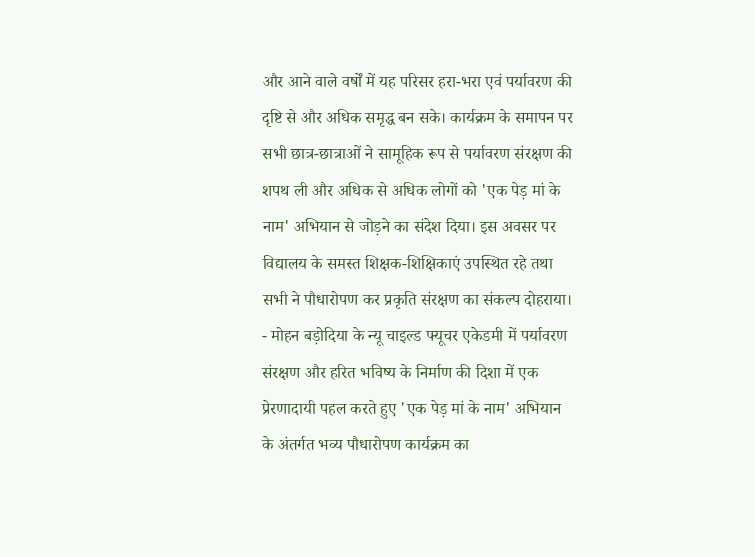और आने वाले वर्षों में यह परिसर हरा-भरा एवं पर्यावरण की दृष्टि से और अधिक समृद्ध बन सके। कार्यक्रम के समापन पर सभी छात्र-छात्राओं ने सामूहिक रूप से पर्यावरण संरक्षण की शपथ ली और अधिक से अधिक लोगों को 'एक पेड़ मां के नाम' अभियान से जोड़ने का संदेश दिया। इस अवसर पर विद्यालय के समस्त शिक्षक-शिक्षिकाएं उपस्थित रहे तथा सभी ने पौधारोपण कर प्रकृति संरक्षण का संकल्प दोहराया।
- मोहन बड़ोदिया के न्यू चाइल्ड फ्यूचर एकेडमी में पर्यावरण संरक्षण और हरित भविष्य के निर्माण की दिशा में एक प्रेरणादायी पहल करते हुए 'एक पेड़ मां के नाम' अभियान के अंतर्गत भव्य पौधारोपण कार्यक्रम का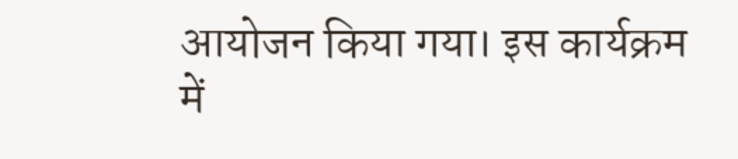आयोजन किया गया। इस कार्यक्रम में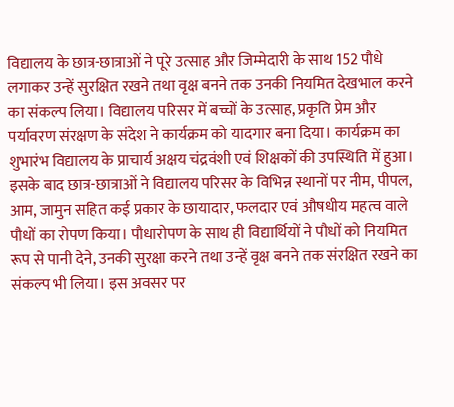विद्यालय के छात्र-छात्राओं ने पूरे उत्साह और जिम्मेदारी के साथ 152 पौधे लगाकर उन्हें सुरक्षित रखने तथा वृक्ष बनने तक उनकी नियमित देखभाल करने का संकल्प लिया। विद्यालय परिसर में बच्चों के उत्साह, प्रकृति प्रेम और पर्यावरण संरक्षण के संदेश ने कार्यक्रम को यादगार बना दिया। कार्यक्रम का शुभारंभ विद्यालय के प्राचार्य अक्षय चंद्रवंशी एवं शिक्षकों की उपस्थिति में हुआ। इसके बाद छात्र-छात्राओं ने विद्यालय परिसर के विभिन्न स्थानों पर नीम, पीपल, आम, जामुन सहित कई प्रकार के छायादार, फलदार एवं औषधीय महत्व वाले पौधों का रोपण किया। पौधारोपण के साथ ही विद्यार्थियों ने पौधों को नियमित रूप से पानी देने, उनकी सुरक्षा करने तथा उन्हें वृक्ष बनने तक संरक्षित रखने का संकल्प भी लिया। इस अवसर पर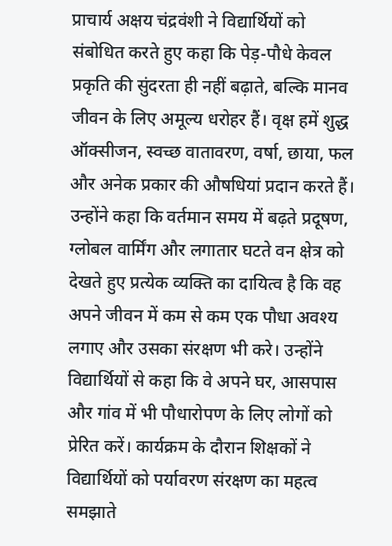प्राचार्य अक्षय चंद्रवंशी ने विद्यार्थियों को संबोधित करते हुए कहा कि पेड़-पौधे केवल प्रकृति की सुंदरता ही नहीं बढ़ाते, बल्कि मानव जीवन के लिए अमूल्य धरोहर हैं। वृक्ष हमें शुद्ध ऑक्सीजन, स्वच्छ वातावरण, वर्षा, छाया, फल और अनेक प्रकार की औषधियां प्रदान करते हैं। उन्होंने कहा कि वर्तमान समय में बढ़ते प्रदूषण, ग्लोबल वार्मिंग और लगातार घटते वन क्षेत्र को देखते हुए प्रत्येक व्यक्ति का दायित्व है कि वह अपने जीवन में कम से कम एक पौधा अवश्य लगाए और उसका संरक्षण भी करे। उन्होंने विद्यार्थियों से कहा कि वे अपने घर, आसपास और गांव में भी पौधारोपण के लिए लोगों को प्रेरित करें। कार्यक्रम के दौरान शिक्षकों ने विद्यार्थियों को पर्यावरण संरक्षण का महत्व समझाते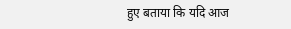हुए बताया कि यदि आज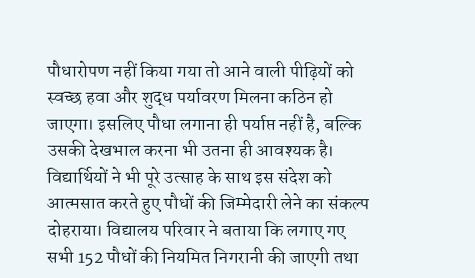पौधारोपण नहीं किया गया तो आने वाली पीढ़ियों को स्वच्छ हवा और शुद्ध पर्यावरण मिलना कठिन हो जाएगा। इसलिए पौधा लगाना ही पर्याप्त नहीं है, बल्कि उसकी देखभाल करना भी उतना ही आवश्यक है। विद्यार्थियों ने भी पूरे उत्साह के साथ इस संदेश को आत्मसात करते हुए पौधों की जिम्मेदारी लेने का संकल्प दोहराया। विद्यालय परिवार ने बताया कि लगाए गए सभी 152 पौधों की नियमित निगरानी की जाएगी तथा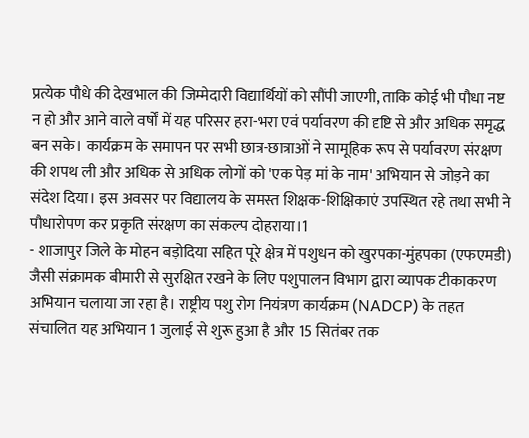प्रत्येक पौधे की देखभाल की जिम्मेदारी विद्यार्थियों को सौंपी जाएगी, ताकि कोई भी पौधा नष्ट न हो और आने वाले वर्षों में यह परिसर हरा-भरा एवं पर्यावरण की दृष्टि से और अधिक समृद्ध बन सके। कार्यक्रम के समापन पर सभी छात्र-छात्राओं ने सामूहिक रूप से पर्यावरण संरक्षण की शपथ ली और अधिक से अधिक लोगों को 'एक पेड़ मां के नाम' अभियान से जोड़ने का संदेश दिया। इस अवसर पर विद्यालय के समस्त शिक्षक-शिक्षिकाएं उपस्थित रहे तथा सभी ने पौधारोपण कर प्रकृति संरक्षण का संकल्प दोहराया।1
- शाजापुर जिले के मोहन बड़ोदिया सहित पूरे क्षेत्र में पशुधन को खुरपका-मुंहपका (एफएमडी) जैसी संक्रामक बीमारी से सुरक्षित रखने के लिए पशुपालन विभाग द्वारा व्यापक टीकाकरण अभियान चलाया जा रहा है। राष्ट्रीय पशु रोग नियंत्रण कार्यक्रम (NADCP) के तहत संचालित यह अभियान 1 जुलाई से शुरू हुआ है और 15 सितंबर तक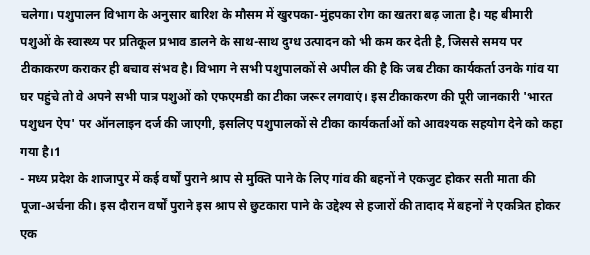चलेगा। पशुपालन विभाग के अनुसार बारिश के मौसम में खुरपका-मुंहपका रोग का खतरा बढ़ जाता है। यह बीमारी पशुओं के स्वास्थ्य पर प्रतिकूल प्रभाव डालने के साथ-साथ दुग्ध उत्पादन को भी कम कर देती है, जिससे समय पर टीकाकरण कराकर ही बचाव संभव है। विभाग ने सभी पशुपालकों से अपील की है कि जब टीका कार्यकर्ता उनके गांव या घर पहुंचे तो वे अपने सभी पात्र पशुओं को एफएमडी का टीका जरूर लगवाएं। इस टीकाकरण की पूरी जानकारी 'भारत पशुधन ऐप' पर ऑनलाइन दर्ज की जाएगी, इसलिए पशुपालकों से टीका कार्यकर्ताओं को आवश्यक सहयोग देने को कहा गया है।1
- मध्य प्रदेश के शाजापुर में कई वर्षों पुराने श्राप से मुक्ति पाने के लिए गांव की बहनों ने एकजुट होकर सती माता की पूजा-अर्चना की। इस दौरान वर्षों पुराने इस श्राप से छुटकारा पाने के उद्देश्य से हजारों की तादाद में बहनों ने एकत्रित होकर एक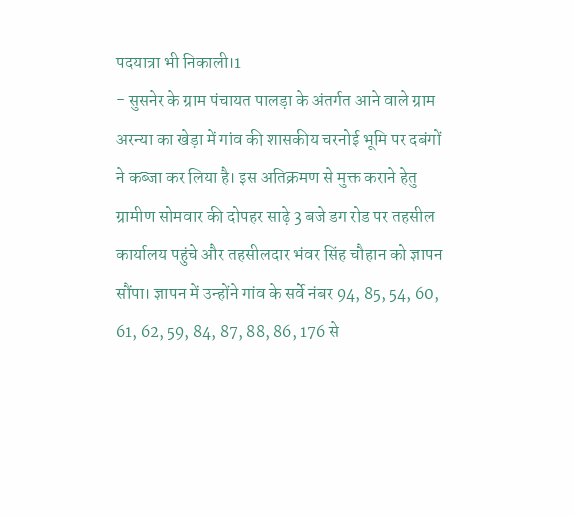पदयात्रा भी निकाली।1
- सुसनेर के ग्राम पंचायत पालड़ा के अंतर्गत आने वाले ग्राम अरन्या का खेड़ा में गांव की शासकीय चरनोई भूमि पर दबंगों ने कब्जा कर लिया है। इस अतिक्रमण से मुक्त कराने हेतु ग्रामीण सोमवार की दोपहर साढ़े 3 बजे डग रोड पर तहसील कार्यालय पहुंचे और तहसीलदार भंवर सिंह चौहान को ज्ञापन सौंपा। ज्ञापन में उन्होंने गांव के सर्वे नंबर 94, 85, 54, 60, 61, 62, 59, 84, 87, 88, 86, 176 से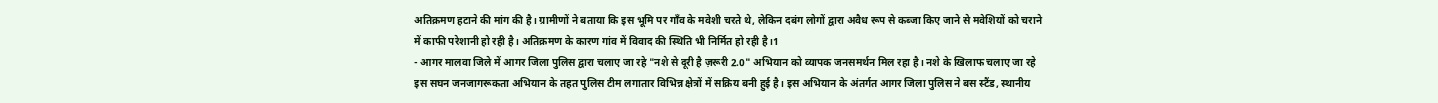अतिक्रमण हटाने की मांग की है। ग्रामीणों ने बताया कि इस भूमि पर गाँव के मवेशी चरते थे, लेकिन दबंग लोगों द्वारा अवैध रूप से कब्जा किए जाने से मवेशियों को चराने में काफी परेशानी हो रही है। अतिक्रमण के कारण गांव में विवाद की स्थिति भी निर्मित हो रही है।1
- आगर मालवा जिले में आगर जिला पुलिस द्वारा चलाए जा रहे "नशे से दूरी है ज़रूरी 2.0" अभियान को व्यापक जनसमर्थन मिल रहा है। नशे के खिलाफ चलाए जा रहे इस सघन जनजागरूकता अभियान के तहत पुलिस टीम लगातार विभिन्न क्षेत्रों में सक्रिय बनी हुई है। इस अभियान के अंतर्गत आगर जिला पुलिस ने बस स्टैंड, स्थानीय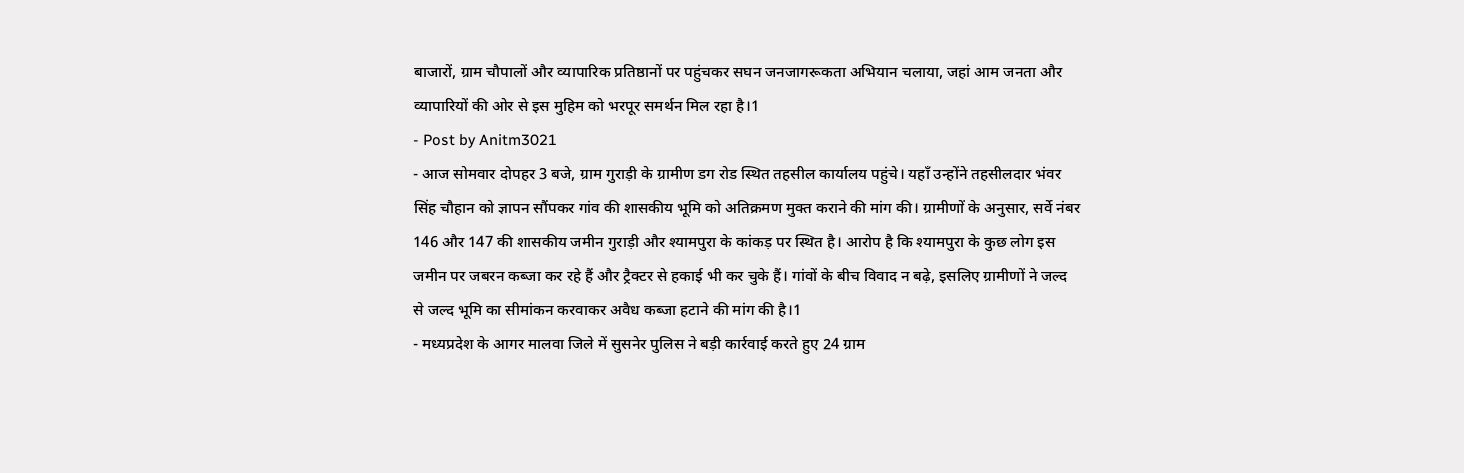बाजारों, ग्राम चौपालों और व्यापारिक प्रतिष्ठानों पर पहुंचकर सघन जनजागरूकता अभियान चलाया, जहां आम जनता और व्यापारियों की ओर से इस मुहिम को भरपूर समर्थन मिल रहा है।1
- Post by Anitm3021
- आज सोमवार दोपहर 3 बजे, ग्राम गुराड़ी के ग्रामीण डग रोड स्थित तहसील कार्यालय पहुंचे। यहाँ उन्होंने तहसीलदार भंवर सिंह चौहान को ज्ञापन सौंपकर गांव की शासकीय भूमि को अतिक्रमण मुक्त कराने की मांग की। ग्रामीणों के अनुसार, सर्वे नंबर 146 और 147 की शासकीय जमीन गुराड़ी और श्यामपुरा के कांकड़ पर स्थित है। आरोप है कि श्यामपुरा के कुछ लोग इस जमीन पर जबरन कब्जा कर रहे हैं और ट्रैक्टर से हकाई भी कर चुके हैं। गांवों के बीच विवाद न बढ़े, इसलिए ग्रामीणों ने जल्द से जल्द भूमि का सीमांकन करवाकर अवैध कब्जा हटाने की मांग की है।1
- मध्यप्रदेश के आगर मालवा जिले में सुसनेर पुलिस ने बड़ी कार्रवाई करते हुए 24 ग्राम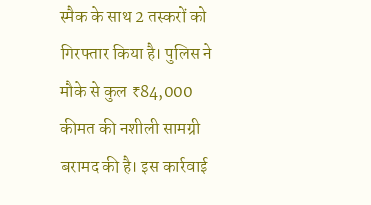स्मैक के साथ 2 तस्करों को गिरफ्तार किया है। पुलिस ने मौके से कुल ₹84,000 कीमत की नशीली सामग्री बरामद की है। इस कार्रवाई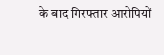के बाद गिरफ्तार आरोपियों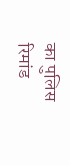का पुलिस रिमांड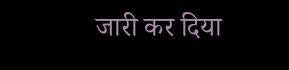जारी कर दिया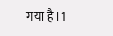गया है।1